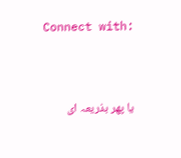Connect with:




یا پھر بذریعہ ای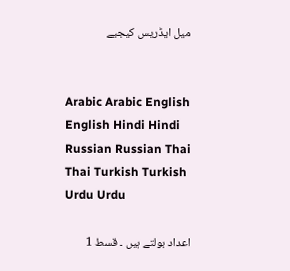میل ایڈریس کیجیے


Arabic Arabic English English Hindi Hindi Russian Russian Thai Thai Turkish Turkish Urdu Urdu

اعداد بولتے ہیں ۔ قسط 1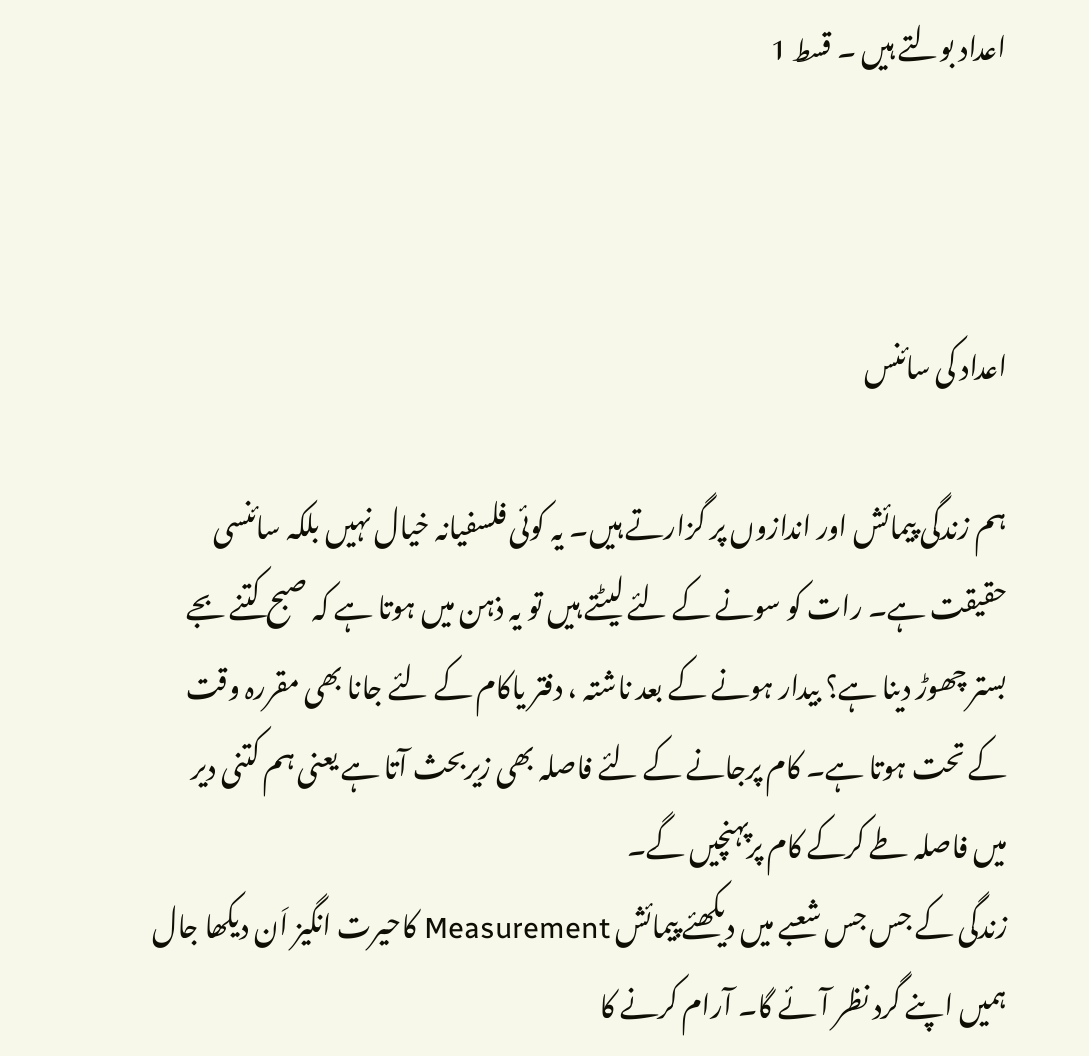اعداد بولتے ہیں ۔ قسط 1



اعداد کی سائنس

ہم زندگی پیمائش اور اندازوں پر گزارتے ہیں۔ یہ کوئی فلسفیانہ خیال نہیں بلکہ سائنسی حقیقت ہے۔ رات کو سونے کے لئے لیٹتے ہیں تو یہ ذہن میں ہوتا ہے کہ صبح کتنے بجے بستر چھوڑ دینا ہے؟ بیدار ہونے کے بعد ناشتہ ، دفتر یاکام کے لئے جانا بھی مقررہ وقت کے تحت ہوتا ہے۔ کام پرجانے کے لئے فاصلہ بھی زیربحث آتا ہے یعنی ہم کتنی دیر میں فاصلہ طے کرکے کام پرپہنچیں گے۔
زندگی کے جس جس شعبے میں دیکھئے پیمائش Measurement کاحیرت انگیز اَن دیکھا جال ہمیں اپنے گرد نظر آئے گا۔ آرام کرنے کا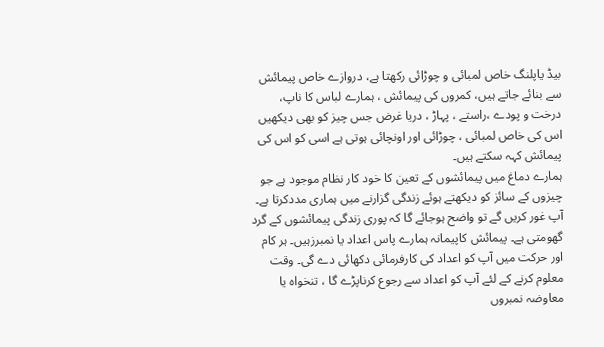بیڈ یاپلنگ خاص لمبائی و چوڑائی رکھتا ہے، دروازے خاص پیمائش سے بنائے جاتے ہیں، کمروں کی پیمائش ، ہمارے لباس کا ناپ، درخت و پودے ،راستے ، پہاڑ ، دریا غرض جس چیز کو بھی دیکھیں اس کی خاص لمبائی ، چوڑائی اور اونچائی ہوتی ہے اسی کو اس کی پیمائش کہہ سکتے ہیں۔
ہمارے دماغ میں پیمائشوں کے تعین کا خود کار نظام موجود ہے جو چیزوں کے سائز کو دیکھتے ہوئے زندگی گزارنے میں ہماری مددکرتا ہے۔ آپ غور کریں گے تو واضح ہوجائے گا کہ پوری زندگی پیمائشوں کے گرد گھومتی ہے۔ پیمائش کاپیمانہ ہمارے پاس اعداد یا نمبرزہیں۔ ہر کام اور حرکت میں آپ کو اعداد کی کارفرمائی دکھائی دے گی۔ وقت معلوم کرنے کے لئے آپ کو اعداد سے رجوع کرناپڑے گا ، تنخواہ یا معاوضہ نمبروں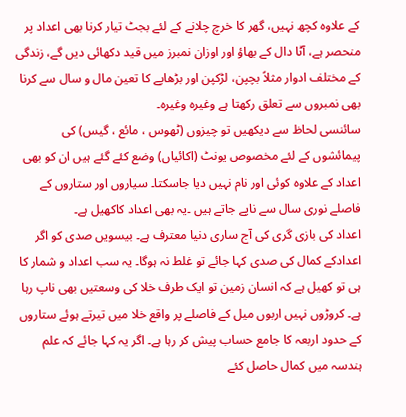کے علاوہ کچھ نہیں، گھر کا خرچ چلانے کے لئے بجٹ تیار کرنا بھی اعداد پر منحصر ہے، آٹا دال کے بھاؤ اور اوزان نمبرز میں قید دکھائی دیں گے، زندگی کے مختلف ادوار مثلاً بچپن، لڑکپن اور بڑھاپے کا تعین مال و سال سے کرنا بھی نمبروں سے تعلق رکھتا ہے وغیرہ وغیرہ۔
سائنسی لحاظ سے دیکھیں تو چیزوں (ٹھوس ، مائع ، گیس) کی پیمائشوں کے لئے مخصوص یونٹ (اکائیاں) وضع کئے گئے ہیں ان کو بھی اعداد کے علاوہ کوئی اور نام نہیں دیا جاسکتا۔ سیاروں اور ستاروں کے فاصلے نوری سال سے ناپے جاتے ہیں ۔یہ بھی اعداد کاکھیل ہے۔
اعداد کی بازی گری کی آج ساری دنیا معترف ہے۔ بیسویں صدی کو اگر اعدادکے کمال کی صدی کہا جائے تو غلط نہ ہوگا۔ یہ سب اعداد و شمار کا ہی تو کھیل ہے کہ انسان زمین تو ایک طرف خلا کی وسعتیں بھی ناپ رہا ہے۔ کروڑوں نہیں اربوں میل کے فاصلے پر واقع خلا میں تیرتے ہوئے ستاروں کے حدود اربعہ کا جامع حساب پیش کر رہا ہے۔ اگر یہ کہا جائے کہ علم ہندسہ میں کمال حاصل کئے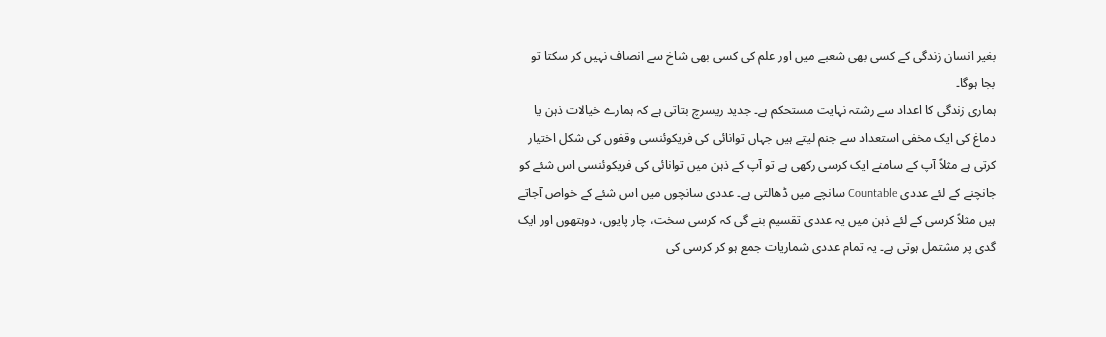بغیر انسان زندگی کے کسی بھی شعبے میں اور علم کی کسی بھی شاخ سے انصاف نہیں کر سکتا تو بجا ہوگا۔
ہماری زندگی کا اعداد سے رشتہ نہایت مستحکم ہے۔ جدید ریسرچ بتاتی ہے کہ ہمارے خیالات ذہن یا دماغ کی ایک مخفی استعداد سے جنم لیتے ہیں جہاں توانائی کی فریکوئنسی وقفوں کی شکل اختیار کرتی ہے مثلاً آپ کے سامنے ایک کرسی رکھی ہے تو آپ کے ذہن میں توانائی کی فریکوئنسی اس شئے کو جانچنے کے لئے عددی Countable سانچے میں ڈھالتی ہے۔ عددی سانچوں میں اس شئے کے خواص آجاتے ہیں مثلاً کرسی کے لئے ذہن میں یہ عددی تقسیم بنے گی کہ کرسی سخت، چار پایوں، دوہتھوں اور ایک گدی پر مشتمل ہوتی ہے۔ یہ تمام عددی شماریات جمع ہو کر کرسی کی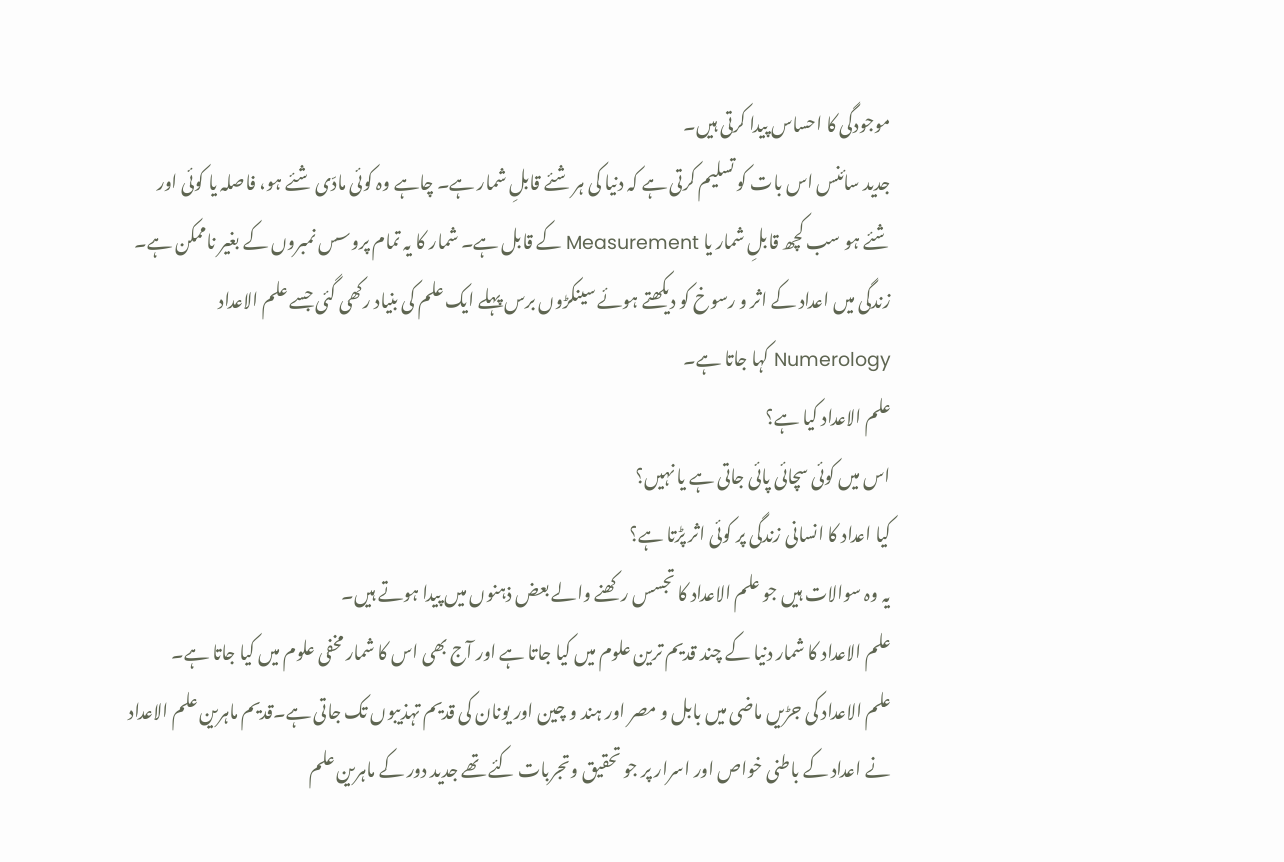موجودگی کا احساس پیدا کرتی ہیں۔
جدید سائنس اس بات کو تسلیم کرتی ہے کہ دنیا کی ہر شئے قابلِ شمار ہے۔ چاہے وہ کوئی مادّی شئے ہو، فاصلہ یا کوئی اور شئے ہو سب کچھ قابلِ شمار یا Measurement کے قابل ہے۔ شمار کا یہ تمام پروسس نمبروں کے بغیر ناممکن ہے۔
زندگی میں اعداد کے اثر و رسوخ کو دیکھتے ہوئے سینکڑوں برس پہلے ایک علم کی بنیاد رکھی گئی جسے علم الاعداد Numerology کہا جاتا ہے۔
علم الاعداد کیا ہے؟
اس میں کوئی سچائی پائی جاتی ہے یا نہیں؟
کیا اعداد کا انسانی زندگی پر کوئی اثر پڑتا ہے؟
یہ وہ سوالات ہیں جو علم الاعداد کا تجسس رکھنے والے بعض ذہنوں میں پیدا ہوتے ہیں۔
علم الاعداد کا شمار دنیا کے چند قدیم ترین علوم میں کیا جاتا ہے اور آج بھی اس کا شمار مخفی علوم میں کیا جاتا ہے۔
علم الاعداد کی جڑیں ماضی میں بابل و مصر اور ہند و چین اور یونان کی قدیم تہذیبوں تک جاتی ہے۔قدیم ماہرین علم الاعداد نے اعداد کے باطنی خواص اور اسرار پر جو تحقیق وتجربات کئے تھے جدید دور کے ماہرین علم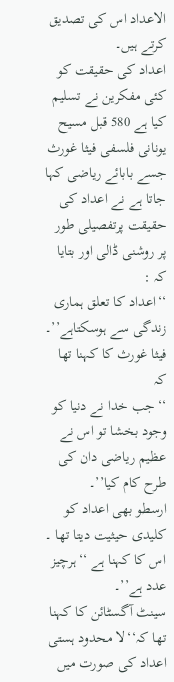الاعداد اس کی تصدیق کرتے ہیں۔
اعداد کی حقیقت کو کئی مفکرین نے تسلیم کیا ہے 580 قبل مسیح یونانی فلسفی فیثا غورث جسے بابائے ریاضی کہا جاتا ہے نے اعداد کی حقیقت پرتفصیلی طور پر روشنی ڈالی اور بتایا کہ :
‘‘اعداد کا تعلق ہماری زندگی سے ہوسکتاہے’’۔
فیثا غورث کا کہنا تھا کہ
‘‘جب خدا نے دنیا کو وجود بخشا تو اس نے عظیم ریاضی دان کی طرح کام کیا’’۔
ارسطو بھی اعداد کو کلیدی حیثیت دیتا تھا ۔ اس کا کہنا ہے ‘‘ہرچیز عدد ہے’’۔
سینٹ آگسٹائن کا کہنا تھا کہ‘‘لا محدود ہستی اعداد کی صورت میں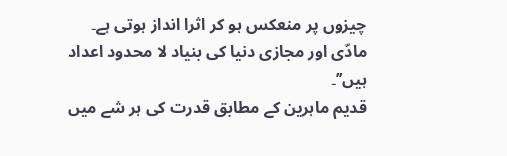چیزوں پر منعکس ہو کر اثرا انداز ہوتی ہے۔ مادّی اور مجازی دنیا کی بنیاد لا محدود اعداد ہیں’’۔
قدیم ماہرین کے مطابق قدرت کی ہر شے میں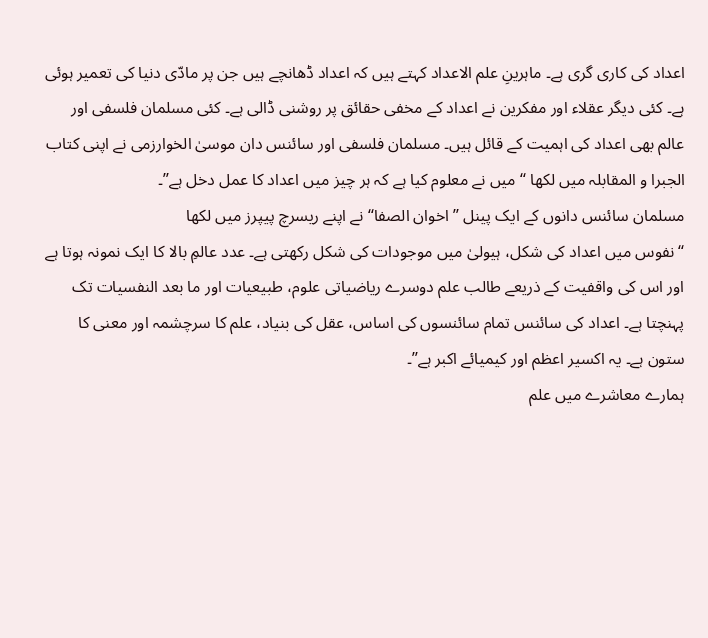اعداد کی کاری گری ہے۔ ماہرینِ علم الاعداد کہتے ہیں کہ اعداد ڈھانچے ہیں جن پر مادّی دنیا کی تعمیر ہوئی ہے۔ کئی دیگر عقلاء اور مفکرین نے اعداد کے مخفی حقائق پر روشنی ڈالی ہے۔ کئی مسلمان فلسفی اور عالم بھی اعداد کی اہمیت کے قائل ہیں۔ مسلمان فلسفی اور سائنس دان موسیٰ الخوارزمی نے اپنی کتاب الجبرا و المقابلہ میں لکھا ‘‘ میں نے معلوم کیا ہے کہ ہر چیز میں اعداد کا عمل دخل ہے’’۔
مسلمان سائنس دانوں کے ایک پینل ’’اخوان الصفا‘‘ نے اپنے ریسرچ پیپرز میں لکھا
‘‘نفوس میں اعداد کی شکل، ہیولیٰ میں موجودات کی شکل رکھتی ہے۔ عدد عالمِ بالا کا ایک نمونہ ہوتا ہے اور اس کی واقفیت کے ذریعے طالب علم دوسرے ریاضیاتی علوم، طبیعیات اور ما بعد النفسیات تک پہنچتا ہے۔ اعداد کی سائنس تمام سائنسوں کی اساس، عقل کی بنیاد، علم کا سرچشمہ اور معنی کا ستون ہے۔ یہ اکسیر اعظم اور کیمیائے اکبر ہے’’۔
ہمارے معاشرے میں علم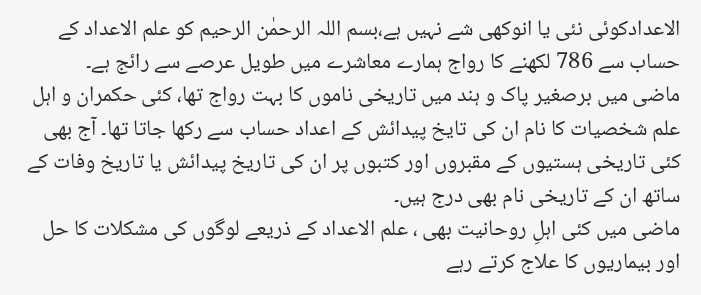الاعدادکوئی نئی یا انوکھی شے نہیں ہے،بسم اللہ الرحمٰن الرحیم کو علم الاعداد کے حساب سے 786 لکھنے کا رواج ہمارے معاشرے میں طویل عرصے سے رائج ہے۔
ماضی میں برصغیر پاک و ہند میں تاریخی ناموں کا بہت رواج تھا، کئی حکمران و اہل علم شخصیات کا نام ان کی تایخ پیدائش کے اعداد حساب سے رکھا جاتا تھا۔ آج بھی کئی تاریخی ہستیوں کے مقبروں اور کتبوں پر ان کی تاریخ پیدائش یا تاریخ وفات کے ساتھ ان کے تاریخی نام بھی درج ہیں۔
ماضی میں کئی اہلِ روحانیت بھی ، علم الاعداد کے ذریعے لوگوں کی مشکلات کا حل اور بیماریوں کا علاج کرتے رہے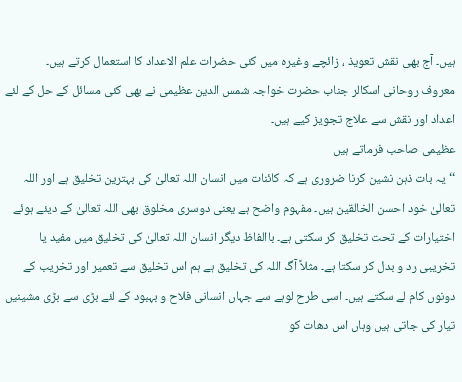ہیں۔ آج بھی نقش تعویذ ، زائچے وغیرہ میں کئی حضرات علم الاعداد کا استعمال کرتے ہیں۔
معروف روحانی اسکالر جناب حضرت خواجہ شمس الدین عظیمی نے بھی کئی مسائل کے حل کے لئے اعداد اور نقش سے علاج تجویز کیے ہیں۔
عظیمی صاحب فرماتے ہیں
‘‘یہ بات ذہن نشین کرنا ضروری ہے کہ کائنات میں انسان اللہ تعالیٰ کی بہترین تخلیق ہے اور اللہ تعالیٰ خود احسن الخالقین ہیں۔ مفہوم واضح ہے یعنی دوسری مخلوق بھی اللہ تعالیٰ کے دیئے ہوئے اختیارات کے تحت تخلیق کر سکتی ہے۔ باالفاظ دیگر انسان اللہ تعالیٰ کی تخلیق میں مفید یا تخریبی رد و بدل کر سکتا ہے۔ مثلاً آگ اللہ کی تخلیق ہے ہم اس تخلیق سے تعمیر اور تخریب کے دونوں کام لے سکتے ہیں۔ اسی طرح لوہے سے جہاں انسانی فلاح و بہبود کے لئے بڑی سے بڑی مشینیں تیار کی جاتی ہیں وہاں اس دھات کو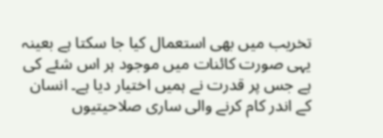تخریب میں بھی استعمال کیا جا سکتا ہے بعینہ یہی صورت کائنات میں موجود ہر اس شئے کی ہے جس پر قدرت نے ہمیں اختیار دیا ہے۔ انسان کے اندر کام کرنے والی ساری صلاحیتیوں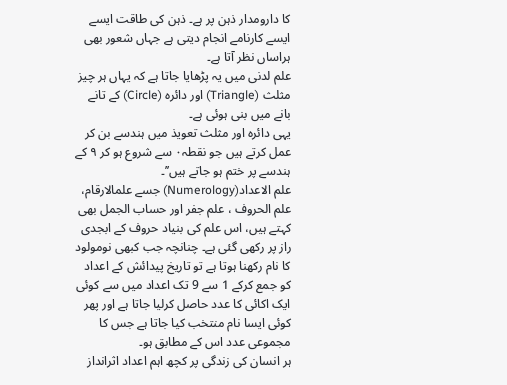کا دارومدار ذہن پر ہے۔ ذہن کی طاقت ایسے ایسے کارنامے انجام دیتی ہے جہاں شعور بھی ہراساں نظر آتا ہے۔
علم لدنی میں یہ پڑھایا جاتا ہے کہ یہاں ہر چیز مثلث (Triangle) اور دائرہ (Circle) کے تانے بانے میں بنی ہوئی ہے۔
یہی دائرہ اور مثلث تعویذ میں ہندسے بن کر عمل کرتے ہیں جو نقطہ۰ سے شروع ہو کر ۹ کے ہندسے پر ختم ہو جاتے ہیں’’۔
علم الاعداد(Numerology) جسے علمالارقام، علم الحروف ، علم جفر اور حساب الجمل بھی کہتے ہیں، اس علم کی بنیاد حروف کے ابجدی راز پر رکھی گئی ہے۔ چنانچہ جب کبھی نومولود کا نام رکھنا ہوتا ہے تو تاریخ پیدائش کے اعداد کو جمع کرکے 1 سے 9 تک اعداد میں سے کوئی ایک اکائی کا عدد حاصل کرلیا جاتا ہے اور پھر کوئی ایسا نام منتخب کیا جاتا ہے جس کا مجموعی عدد اس کے مطابق ہو۔
ہر انسان کی زندگی پر کچھ اہم اعداد اثرانداز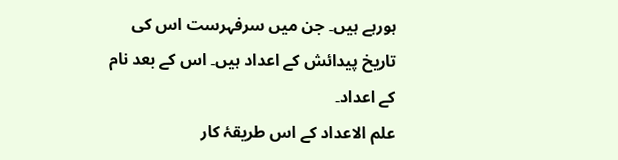ہورہے ہیں۔ جن میں سرفہرست اس کی تاریخ پیدائش کے اعداد ہیں۔ اس کے بعد نام کے اعداد۔
علم الاعداد کے اس طریقۂ کار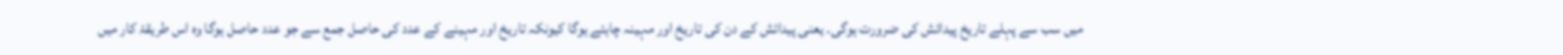میں سب سے پہلے تاریخ پیدائش کی ضرورت ہوگی۔ یعنی پیدائش کے دن کی تاریخ اور مہینہ چاہئے ہوگا کیونکہ تاریخ اور مہینے کے عدد کی حاصل جمع سے جو عدد حاصل ہوگا وہ اس طریقۂ کار میں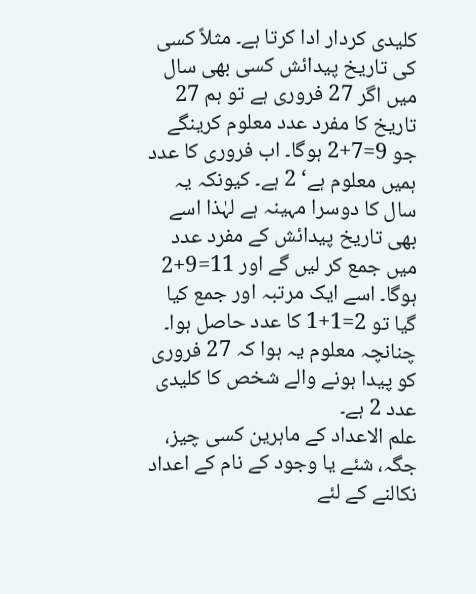کلیدی کردار ادا کرتا ہے۔ مثلاً کسی کی تاریخ پیدائش کسی بھی سال میں اگر 27 فروری ہے تو ہم 27 تاریخ کا مفرد عدد معلوم کرینگے جو 9=7+2 ہوگا۔ اب فروری کا عدد ہمیں معلوم ہے‘ 2 ہے۔ کیونکہ یہ سال کا دوسرا مہینہ ہے لہٰذا اسے بھی تاریخ پیدائش کے مفرد عدد میں جمع کر لیں گے اور 11=9+2 ہوگا۔ اسے ایک مرتبہ اور جمع کیا گیا تو 2=1+1 کا عدد حاصل ہوا۔
چنانچہ معلوم یہ ہوا کہ 27 فروری کو پیدا ہونے والے شخص کا کلیدی عدد 2 ہے۔
علم الاعداد کے ماہرین کسی چیز، جگہ، شئے یا وجود کے نام کے اعداد نکالنے کے لئے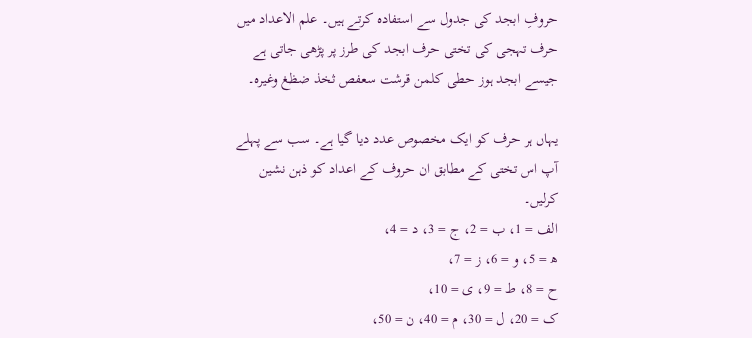حروفِ ابجد کی جدول سے استفادہ کرتے ہیں۔ علم الاعداد میں حرف تہجی کی تختی حرف ابجد کی طرز پر پڑھی جاتی ہے جیسے ابجد ہوز حطی کلمن قرشت سعفص ثخذ ضظغ وغیرہ۔

یہاں ہر حرف کو ایک مخصوص عدد دیا گیا ہے۔ سب سے پہلے آپ اس تختی کے مطابق ان حروف کے اعداد کو ذہن نشین کرلیں۔
الف = 1، ب = 2، ج = 3، د = 4،
ھ = 5، و = 6، ز = 7،
ح = 8، ط = 9، ی = 10،
ک = 20، ل = 30، م = 40، ن = 50،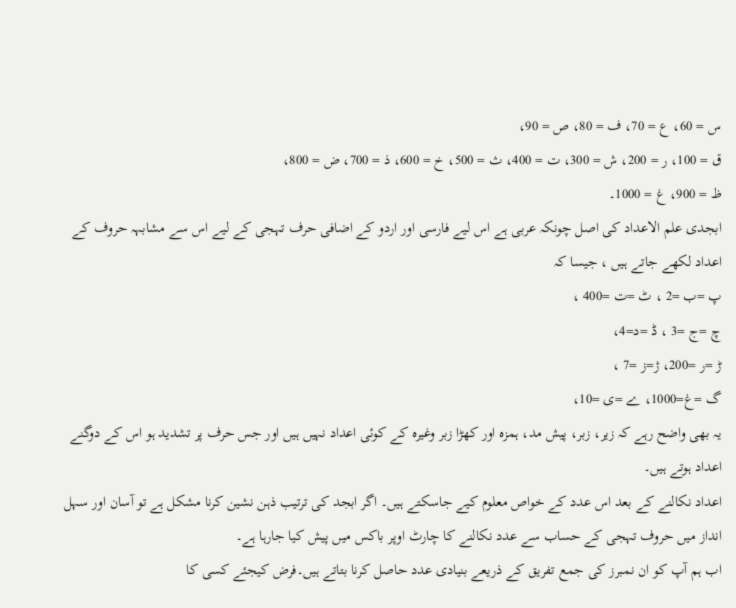س = 60، ع = 70، ف = 80، ص = 90،
ق = 100، ر = 200، ش = 300، ت = 400، ث = 500، خ = 600، ذ = 700، ض = 800،
ظ = 900، غ = 1000۔
ابجدی علم الاعداد کی اصل چونکہ عربی ہے اس لیے فارسی اور اردو کے اضافی حرف تہجی کے لیے اس سے مشابہہ حروف کے اعداد لکھے جاتے ہیں ، جیسا کہ
پ =ب =2 ، ٹ =ت =400 ،
چ =ج =3 ، ڈ =د=4،
ڑ =ر =200، ژ=ز =7 ،
گ =غ=1000، ے =ی =10،
یہ بھی واضح رہے کہ زیر، زبر، پیش مد، ہمزہ اور کھڑا زبر وغیرہ کے کوئی اعداد نہیں ہیں اور جس حرف پر تشدید ہو اس کے دوگنے اعداد ہوتے ہیں۔
اعداد نکالنے کے بعد اس عدد کے خواص معلوم کیے جاسکتے ہیں۔ اگر ابجد کی ترتیب ذہن نشین کرنا مشکل ہے تو آسان اور سہل انداز میں حروف تہجی کے حساب سے عدد نکالنے کا چارٹ اوپر باکس میں پیش کیا جارہا ہے۔
اب ہم آپ کو ان نمبرز کی جمع تفریق کے ذریعے بنیادی عدد حاصل کرنا بتاتے ہیں۔فرض کیجئے کسی کا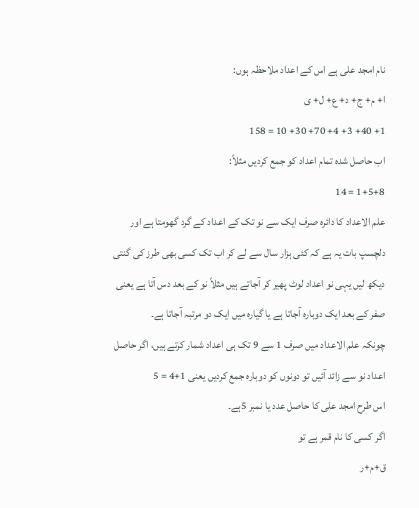نام امجد علی ہے اس کے اعداد ملاحظہ ہوں:
ا+ م+ ج+ د+ ع+ ل+ ی
1+ 40+ 3+ 4+ 70+ 30+ 10 = 158
اب حاصل شدہ تمام اعداد کو جمع کردیں مثلاً:
1+5+8 = 14
علم الاعداد کا دائرہ صرف ایک سے نو تک کے اعداد کے گرد گھومتا ہے اور دلچسپ بات یہ ہے کہ کئی ہزار سال سے لے کر اب تک کسی بھی طرز کی گنتی دیکھ لیں یہی نو اعداد لوٹ پھیر کر آجاتے ہیں مثلاً نو کے بعد دس آتا ہے یعنی صفر کے بعد ایک دوبارہ آجاتا ہے یا گیارہ میں ایک دو مرتبہ آجاتا ہے۔
چونکہ علم الاعداد میں صرف 1 سے 9 تک ہی اعداد شمار کرتے ہیں، اگر حاصل اعداد نو سے زائد آئیں تو دونوں کو دوبارہ جمع کردیں یعنی 1+4 = 5
اس طرح امجد علی کا حاصل عدد یا نمبر 5ہے۔
اگر کسی کا نام قمر ہے تو
ق+م+ر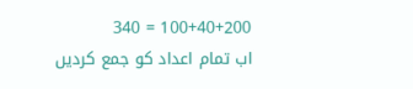100+40+200 = 340
اب تمام اعداد کو جمع کردیں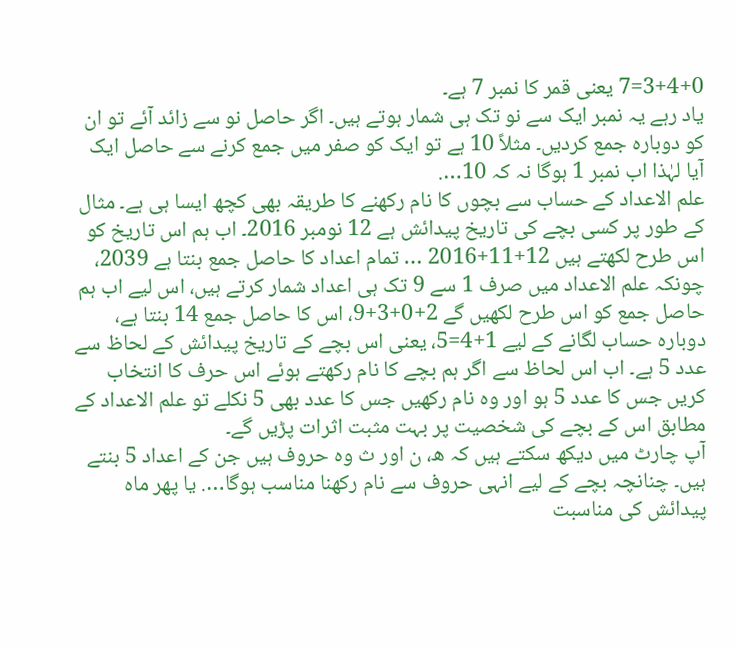3+4+0=7 یعنی قمر کا نمبر 7 ہے۔
یاد رہے یہ نمبر ایک سے نو تک ہی شمار ہوتے ہیں۔ اگر حاصل نو سے زائد آئے تو ان کو دوبارہ جمع کردیں۔ مثلاً 10 ہے تو ایک کو صفر میں جمع کرنے سے حاصل ایک آیا لہٰذا اب نمبر 1 ہوگا نہ کہ 10….
علم الاعداد کے حساب سے بچوں کا نام رکھنے کا طریقہ بھی کچھ ایسا ہی ہے۔ مثال کے طور پر کسی بچے کی تاریخ پیدائش ہے 12 نومبر 2016۔ اب ہم اس تاریخ کو اس طرح لکھتے ہیں 12+11+2016 … تمام اعداد کا حاصل جمع بنتا ہے 2039، چونکہ علم الاعداد میں صرف 1 سے 9 تک ہی اعداد شمار کرتے ہیں، اس لیے اب ہم حاصل جمع کو اس طرح لکھیں گے 2+0+3+9، اس کا حاصل جمع 14 بنتا ہے، دوبارہ حساب لگانے کے لیے 1+4=5، یعنی اس بچے کے تاریخ پیدائش کے لحاظ سے عدد 5 ہے۔ اب اس لحاظ سے اگر ہم بچے کا نام رکھتے ہوئے اس حرف کا انتخاب کریں جس کا عدد 5 ہو اور وہ نام رکھیں جس کا عدد بھی 5 نکلے تو علم الاعداد کے مطابق اس کے بچے کی شخصیت پر بہت مثبت اثرات پڑیں گے۔
آپ چارٹ میں دیکھ سکتے ہیں کہ ھ، ن اور ث وہ حروف ہیں جن کے اعداد 5 بنتے ہیں۔ چنانچہ بچے کے لیے انہی حروف سے نام رکھنا مناسب ہوگا…. یا پھر ماہ پیدائش کی مناسبت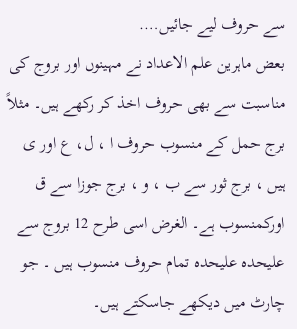سے حروف لیے جائیں….
بعض ماہرین علم الاعداد نے مہینوں اور بروج کی مناسبت سے بھی حروف اخذ کر رکھے ہیں۔ مثلاً برج حمل کے منسوب حروف ا ، ل، ع اور ی ہیں ، برج ثور سے ب ، و ، برج جوزا سے ق اورکمنسوب ہے۔ الغرض اسی طرح 12 بروج سے علیحدہ علیحدہ تمام حروف منسوب ہیں ۔ جو چارٹ میں دیکھے جاسکتے ہیں۔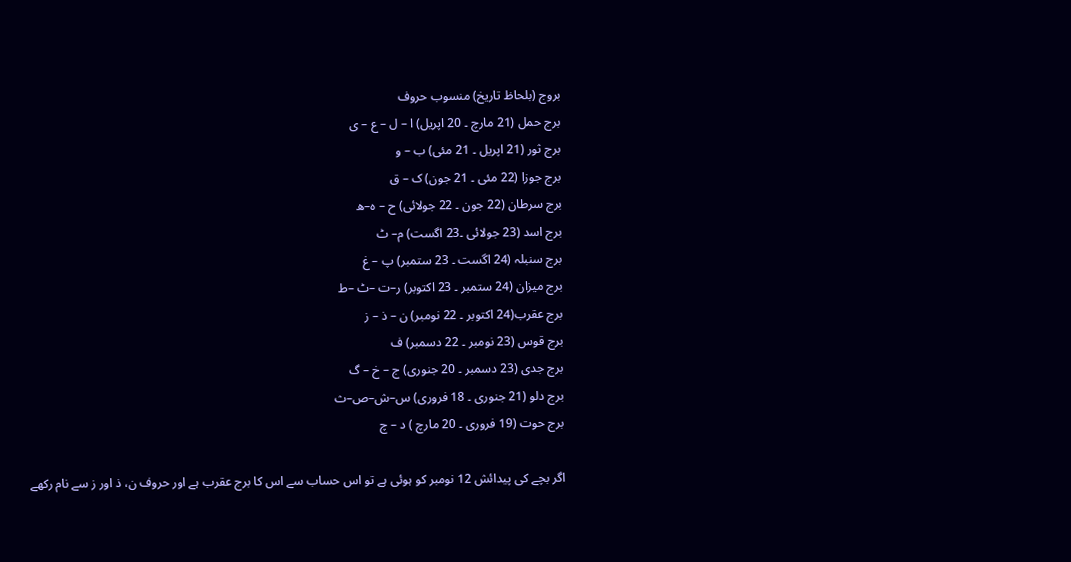بروج (بلحاظ تاریخ) منسوب حروف
برج حمل (21 مارچ ۔ 20 اپریل) ا – ل – ع – ی
برج ثور (21 اپریل ۔ 21 مئی) ب – و
برج جوزا (22 مئی ۔ 21 جون) ک – ق
برج سرطان (22 جون ۔ 22 جولائی) ح – ہ–ھ
برج اسد (23 جولائی ۔23 اگست) م– ٹ
برج سنبلہ (24 اگست ۔ 23 ستمبر) پ – غ
برج میزان (24 ستمبر ۔ 23 اکتوبر) ر–ت –ٹ –ط
برج عقرب(24 اکتوبر ۔ 22 نومبر) ن – ذ – ز
برج قوس (23 نومبر ۔ 22 دسمبر) ف
برج جدی (23 دسمبر ۔ 20 جنوری) ج – خ – گ
برج دلو (21 جنوری ۔ 18 فروری) س–ش–ص–ث
برج حوت (19 فروری ۔ 20 مارچ ) د – چ

اگر بچے کی پیدائش 12 نومبر کو ہوئی ہے تو اس حساب سے اس کا برج عقرب ہے اور حروف ن، ذ اور ز سے نام رکھے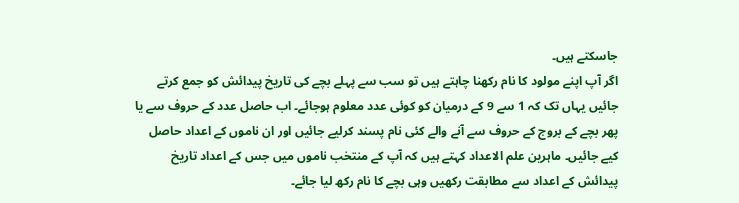جاسکتے ہیں۔
اگر آپ اپنے مولود کا نام رکھنا چاہتے ہیں تو سب سے پہلے بچے کی تاریخ پیدائش کو جمع کرتے جائیں یہاں تک کہ 1 سے 9 کے درمیان کو کوئی عدد معلوم ہوجائے۔ اب حاصل عدد کے حروف سے یا پھر بچے کے بروج کے حروف سے آنے والے کئی نام پسند کرلیے جائیں اور ان ناموں کے اعداد حاصل کیے جائیں۔ ماہرین علم الاعداد کہتے ہیں کہ آپ کے منتخب ناموں میں جس کے اعداد تاریخ پیدائش کے اعداد سے مطابقت رکھیں وہی بچے کا نام رکھ لیا جائے۔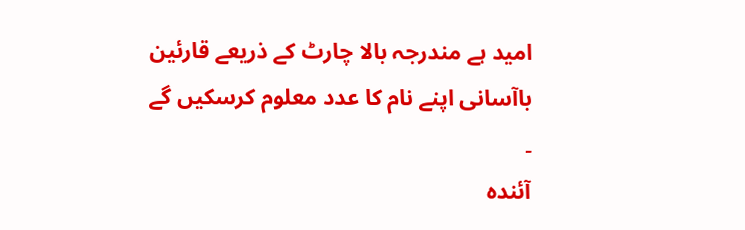امید ہے مندرجہ بالا چارٹ کے ذریعے قارئین باآسانی اپنے نام کا عدد معلوم کرسکیں گے ۔
آئندہ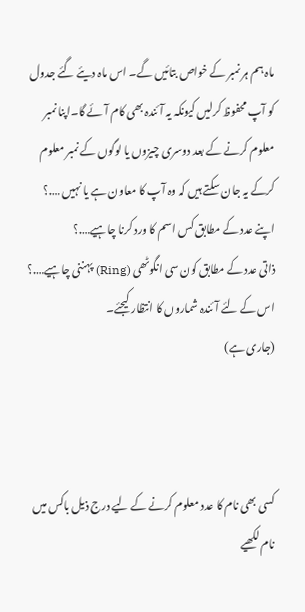ماہ ہم ہر نمبر کے خواص بتائیں گے۔ اس ماہ دیئے گئے جدول کو آپ محفوظ کرلیں کیونکہ یہ آئندہ بھی کام آئے گا۔اپنا نمبر معلوم کرنے کے بعد دوسری چیزوں یا لوگوں کے نمبر معلوم کرکے یہ جان سکتے ہیں کہ وہ آپ کا معاون ہے یا نہیں ….؟
اپنے عدد کے مطابق کس اسم کا ورد کرنا چاہیے….؟
ذاتی عدد کے مطابق کون سی انگوٹھی (Ring) پہننی چاہیے….؟
اس کے لئے آئندہ شماروں کا انتظار کیجئے۔
(جاری ہے)



کسی بھی نام کا عدد معلوم کرنے کے لیے درج ذیل باکس میں نام لکھیے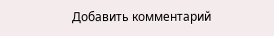Добавить комментарий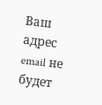Ваш адрес email не будет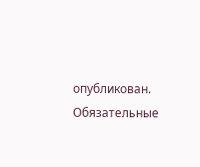опубликован. Обязательные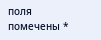поля помечены *